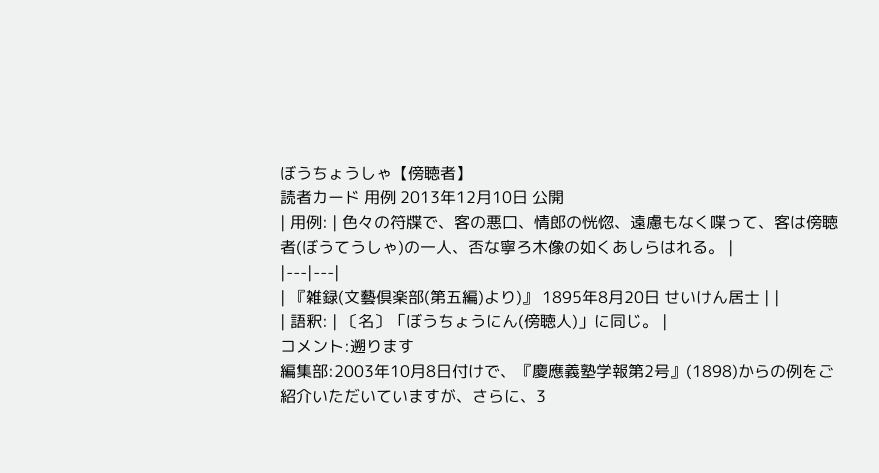ぼうちょうしゃ【傍聴者】
読者カード 用例 2013年12月10日 公開
| 用例: | 色々の符牒で、客の悪口、情郎の恍惚、遠慮もなく喋って、客は傍聴者(ぼうてうしゃ)の一人、否な寧ろ木像の如くあしらはれる。 |
|---|---|
| 『雑録(文藝倶楽部(第五編)より)』 1895年8月20日 せいけん居士 | |
| 語釈: | 〔名〕「ぼうちょうにん(傍聴人)」に同じ。 |
コメント:遡ります
編集部:2003年10月8日付けで、『慶應義塾学報第2号』(1898)からの例をご紹介いただいていますが、さらに、3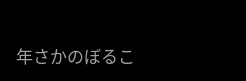年さかのぼるこ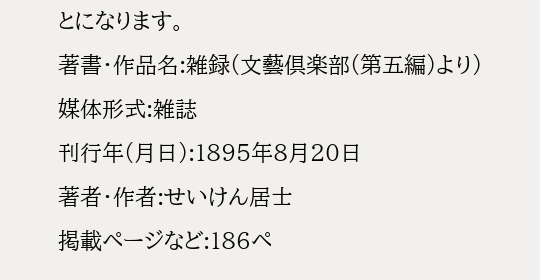とになります。
著書・作品名:雑録(文藝倶楽部(第五編)より)
媒体形式:雑誌
刊行年(月日):1895年8月20日
著者・作者:せいけん居士
掲載ページなど:186ペ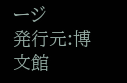ージ
発行元:博文館